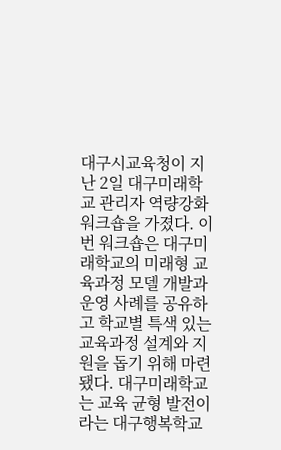대구시교육청이 지난 2일 대구미래학교 관리자 역량강화 워크숍을 가졌다. 이번 워크숍은 대구미래학교의 미래형 교육과정 모델 개발과 운영 사례를 공유하고 학교별 특색 있는 교육과정 설계와 지원을 돕기 위해 마련됐다. 대구미래학교는 교육 균형 발전이라는 대구행복학교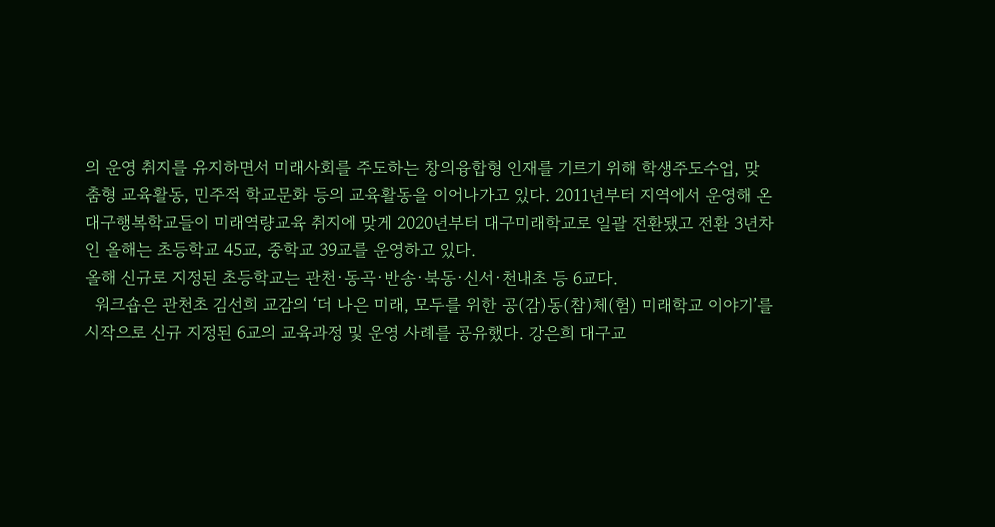의 운영 취지를 유지하면서 미래사회를 주도하는 창의융합형 인재를 기르기 위해 학생주도수업, 맞춤형 교육활동, 민주적 학교문화 등의 교육활동을 이어나가고 있다. 2011년부터 지역에서 운영해 온 대구행복학교들이 미래역량교육 취지에 맞게 2020년부터 대구미래학교로 일괄 전환됐고 전환 3년차인 올해는 초등학교 45교, 중학교 39교를 운영하고 있다.
올해 신규로 지정된 초등학교는 관천·동곡·반송·북동·신서·천내초 등 6교다.
  워크숍은 관천초 김선희 교감의 ‘더 나은 미래, 모두를 위한 공(감)동(참)체(험) 미래학교 이야기’를 시작으로 신규 지정된 6교의 교육과정 및 운영 사례를 공유했다. 강은희 대구교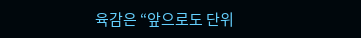육감은 “앞으로도 단위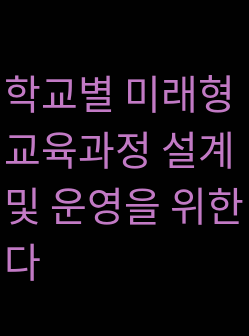학교별 미래형 교육과정 설계 및 운영을 위한 다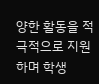양한 활동을 적극적으로 지원하며 학생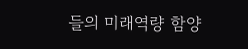들의 미래역량 함양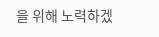을 위해 노력하겠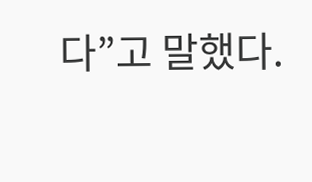다”고 말했다.